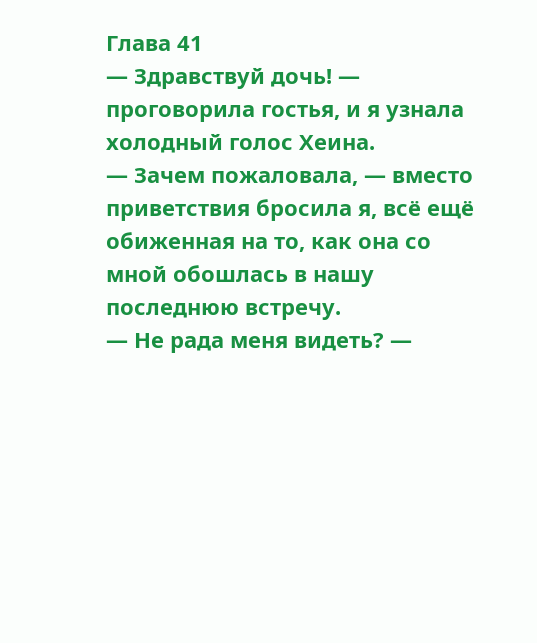Глава 41
— Здравствуй дочь! — проговорила гостья, и я узнала холодный голос Хеина.
— Зачем пожаловала, — вместо приветствия бросила я, всё ещё обиженная на то, как она со мной обошлась в нашу последнюю встречу.
— Не рада меня видеть? —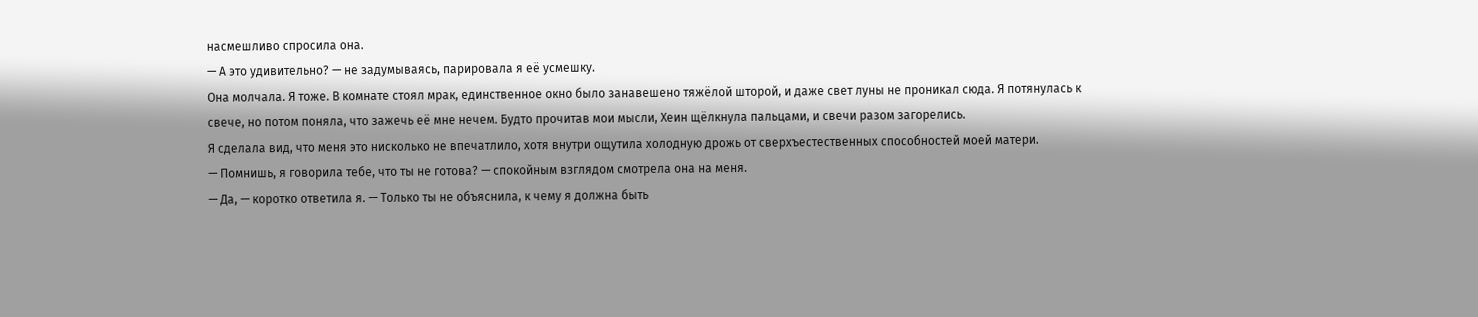насмешливо спросила она.
— А это удивительно? — не задумываясь, парировала я её усмешку.
Она молчала. Я тоже. В комнате стоял мрак, единственное окно было занавешено тяжёлой шторой, и даже свет луны не проникал сюда. Я потянулась к свече, но потом поняла, что зажечь её мне нечем. Будто прочитав мои мысли, Хеин щёлкнула пальцами, и свечи разом загорелись.
Я сделала вид, что меня это нисколько не впечатлило, хотя внутри ощутила холодную дрожь от сверхъестественных способностей моей матери.
— Помнишь, я говорила тебе, что ты не готова? — спокойным взглядом смотрела она на меня.
— Да, — коротко ответила я. — Только ты не объяснила, к чему я должна быть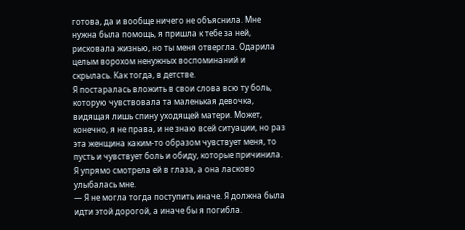готова, да и вообще ничего не объяснила. Мне нужна была помощь, я пришла к тебе за ней, рисковала жизнью, но ты меня отвергла. Одарила целым ворохом ненужных воспоминаний и скрылась. Как тогда, в детстве.
Я постаралась вложить в свои слова всю ту боль, которую чувствовала та маленькая девочка, видящая лишь спину уходящей матери. Может, конечно, я не права, и не знаю всей ситуации, но раз эта женщина каким-то образом чувствует меня, то пусть и чувствует боль и обиду, которые причинила.
Я упрямо смотрела ей в глаза, а она ласково улыбалась мне.
— Я не могла тогда поступить иначе. Я должна была идти этой дорогой, а иначе бы я погибла.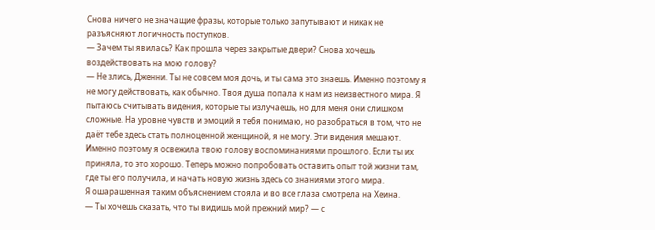Снова ничего не значащие фразы, которые только запутывают и никак не разъясняют логичность поступков.
— Зачем ты явилась? Как прошла через закрытые двери? Снова хочешь воздействовать на мою голову?
— Не злись, Дженни. Ты не совсем моя дочь, и ты сама это знаешь. Именно поэтому я не могу действовать, как обычно. Твоя душа попала к нам из неизвестного мира. Я пытаюсь считывать видения, которые ты излучаешь, но для меня они слишком сложные. На уровне чувств и эмоций я тебя понимаю, но разобраться в том, что не даёт тебе здесь стать полноценной женщиной, я не могу. Эти видения мешают. Именно поэтому я освежила твою голову воспоминаниями прошлого. Если ты их приняла, то это хорошо. Теперь можно попробовать оставить опыт той жизни там, где ты его получила, и начать новую жизнь здесь со знаниями этого мира.
Я ошарашенная таким объяснением стояла и во все глаза смотрела на Хеина.
— Ты хочешь сказать, что ты видишь мой прежний мир? — с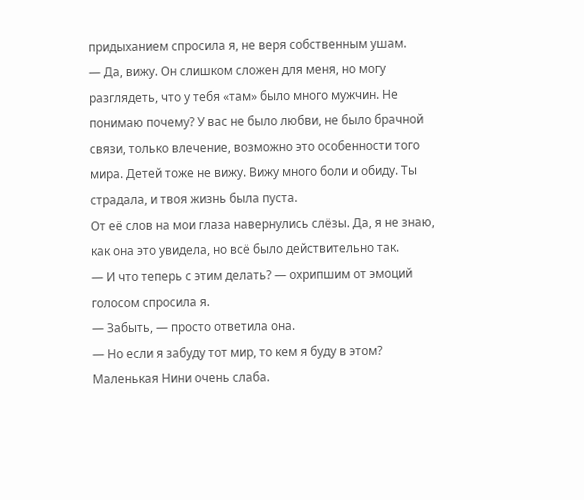придыханием спросила я, не веря собственным ушам.
— Да, вижу. Он слишком сложен для меня, но могу разглядеть, что у тебя «там» было много мужчин. Не понимаю почему? У вас не было любви, не было брачной связи, только влечение, возможно это особенности того мира. Детей тоже не вижу. Вижу много боли и обиду. Ты страдала, и твоя жизнь была пуста.
От её слов на мои глаза навернулись слёзы. Да, я не знаю, как она это увидела, но всё было действительно так.
— И что теперь с этим делать? — охрипшим от эмоций голосом спросила я.
— Забыть, — просто ответила она.
— Но если я забуду тот мир, то кем я буду в этом? Маленькая Нини очень слаба.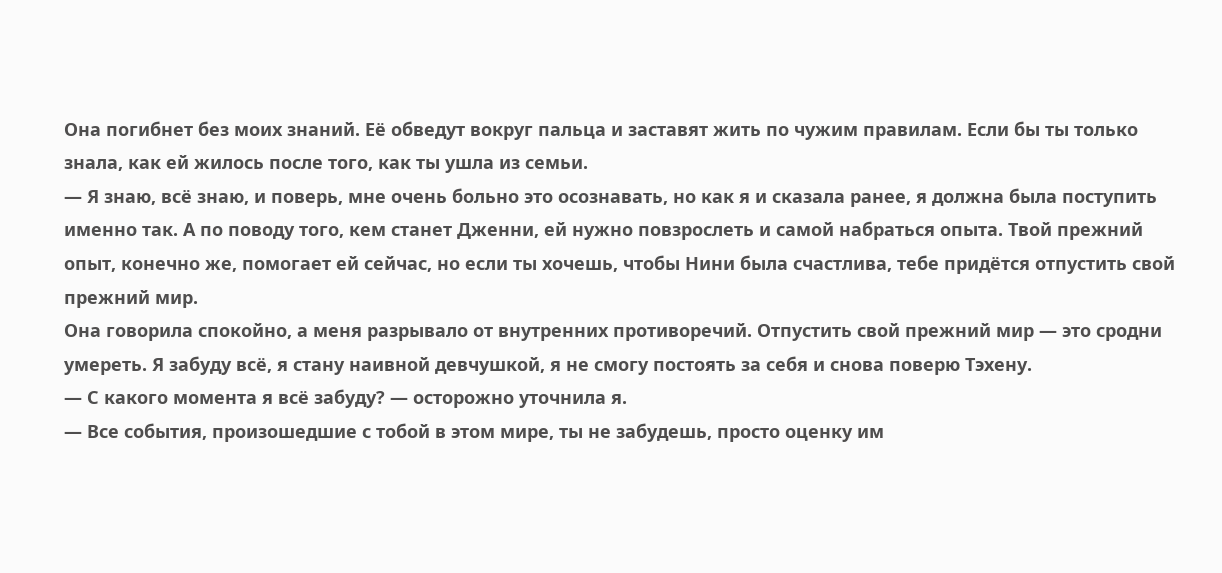Она погибнет без моих знаний. Её обведут вокруг пальца и заставят жить по чужим правилам. Если бы ты только знала, как ей жилось после того, как ты ушла из семьи.
— Я знаю, всё знаю, и поверь, мне очень больно это осознавать, но как я и сказала ранее, я должна была поступить именно так. А по поводу того, кем станет Дженни, ей нужно повзрослеть и самой набраться опыта. Твой прежний опыт, конечно же, помогает ей сейчас, но если ты хочешь, чтобы Нини была счастлива, тебе придётся отпустить свой прежний мир.
Она говорила спокойно, а меня разрывало от внутренних противоречий. Отпустить свой прежний мир — это сродни умереть. Я забуду всё, я стану наивной девчушкой, я не смогу постоять за себя и снова поверю Тэхену.
— С какого момента я всё забуду? — осторожно уточнила я.
— Все события, произошедшие с тобой в этом мире, ты не забудешь, просто оценку им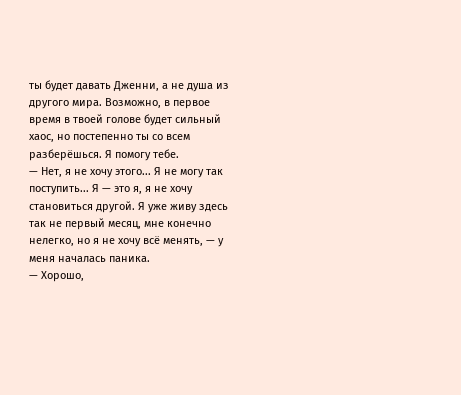ты будет давать Дженни, а не душа из другого мира. Возможно, в первое время в твоей голове будет сильный хаос, но постепенно ты со всем разберёшься. Я помогу тебе.
— Нет, я не хочу этого... Я не могу так поступить... Я — это я, я не хочу становиться другой. Я уже живу здесь так не первый месяц, мне конечно нелегко, но я не хочу всё менять, — у меня началась паника.
— Хорошо,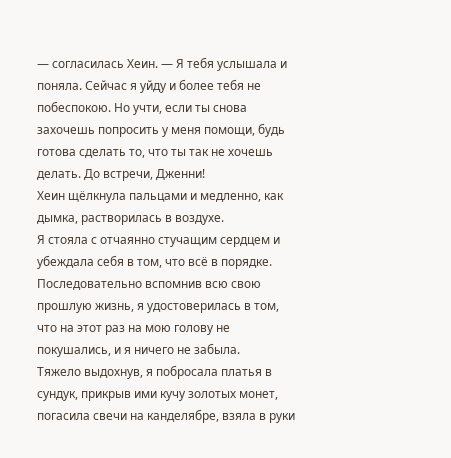— согласилась Хеин. — Я тебя услышала и поняла. Сейчас я уйду и более тебя не побеспокою. Но учти, если ты снова захочешь попросить у меня помощи, будь готова сделать то, что ты так не хочешь делать. До встречи, Дженни!
Хеин щёлкнула пальцами и медленно, как дымка, растворилась в воздухе.
Я стояла с отчаянно стучащим сердцем и убеждала себя в том, что всё в порядке. Последовательно вспомнив всю свою прошлую жизнь, я удостоверилась в том, что на этот раз на мою голову не покушались, и я ничего не забыла.
Тяжело выдохнув, я побросала платья в сундук, прикрыв ими кучу золотых монет, погасила свечи на канделябре, взяла в руки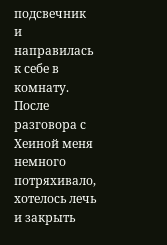подсвечник и направилась к себе в комнату. После разговора с Хеиной меня немного потряхивало, хотелось лечь и закрыть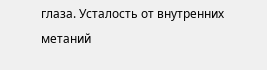глаза. Усталость от внутренних метаний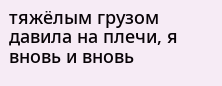тяжёлым грузом давила на плечи, я вновь и вновь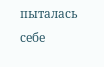пыталась себе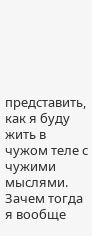представить, как я буду жить в чужом теле с чужими мыслями. Зачем тогда я вообще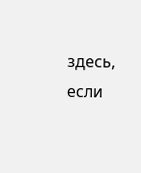здесь, если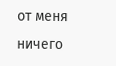от меня ничего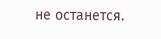не останется.